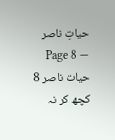حیاتِ ناصر — Page 8
حیات ناصر 8 کچھ کر نہ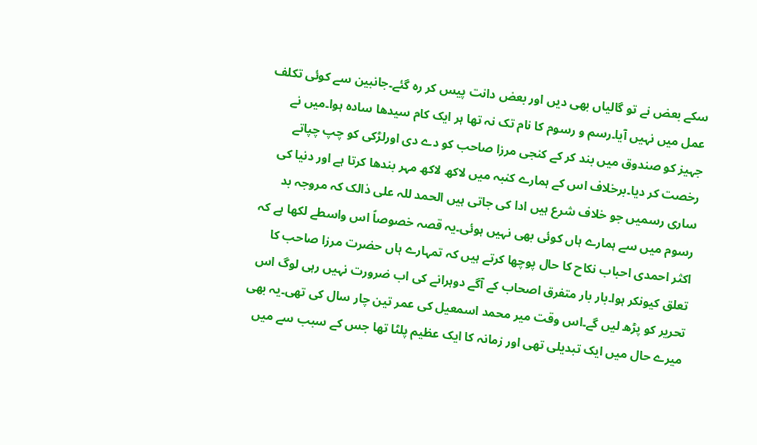سکے بعض نے تو گالیاں بھی دیں اور بعض دانت پیس کر رہ گئے۔جانبین سے کوئی تکلف عمل میں نہیں آیا۔رسم و رسوم کا نام تک نہ تھا ہر ایک کام سیدھا سادہ ہوا۔میں نے جہیز کو صندوق میں بند کر کے کنجی مرزا صاحب کو دے دی اورلڑکی کو چپ چپاتے رخصت کر دیا۔برخلاف اس کے ہمارے کنبہ میں لاکھ لاکھ مہر بندھا کرتا ہے اور دنیا کی ساری رسمیں جو خلاف شرع ہیں ادا کی جاتی ہیں الحمد للہ علی ذالک کہ مروجہ بد رسوم میں سے ہمارے ہاں کوئی بھی نہیں ہوئی۔یہ قصہ خصوصاً اس واسطے لکھا ہے کہ اکثر احمدی احباب نکاح کا حال پوچھا کرتے ہیں کہ تمہارے ہاں حضرت مرزا صاحب کا تعلق کیونکر ہوا۔بار بار متفرق اصحاب کے آگے دوہرانے کی اب ضرورت نہیں رہی لوگ اس تحریر کو پڑھ لیں گے۔اس وقت میر محمد اسمعیل کی عمر تین چار سال کی تھی۔یہ بھی میرے حال میں ایک تبدیلی تھی اور زمانہ کا ایک عظیم پلٹا تھا جس کے سبب سے میں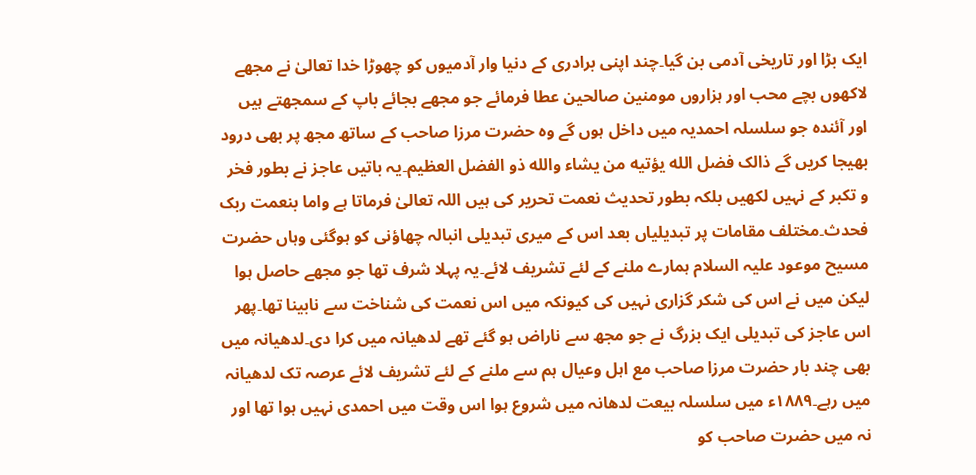ایک بڑا اور تاریخی آدمی بن گیا۔چند اپنی برادری کے دنیا وار آدمیوں کو چھوڑا خدا تعالیٰ نے مجھے لاکھوں بچے محب اور ہزاروں مومنین صالحین عطا فرمائے جو مجھے بجائے باپ کے سمجھتے ہیں اور آئندہ جو سلسلہ احمدیہ میں داخل ہوں گے وہ حضرت مرزا صاحب کے ساتھ مجھ پر بھی درود بھیجا کریں گے ذالک فضل الله يؤتيه من يشاء والله ذو الفضل العظیم۔یہ باتیں عاجز نے بطور فخر و تکبر کے نہیں لکھیں بلکہ بطور تحدیث نعمت تحریر کی ہیں اللہ تعالیٰ فرماتا ہے واما بنعمت ربک فحدث۔مختلف مقامات پر تبدیلیاں بعد اس کے میری تبدیلی انبالہ چھاؤنی کو ہوگئی وہاں حضرت مسیح موعود علیہ السلام ہمارے ملنے کے لئے تشریف لائے۔یہ پہلا شرف تھا جو مجھے حاصل ہوا لیکن میں نے اس کی شکر گزاری نہیں کی کیونکہ میں اس نعمت کی شناخت سے نابینا تھا۔پھر اس عاجز کی تبدیلی ایک بزرگ نے جو مجھ سے ناراض ہو گئے تھے لدھیانہ میں کرا دی۔لدھیانہ میں بھی چند بار حضرت مرزا صاحب مع اہل وعیال ہم سے ملنے کے لئے تشریف لائے عرصہ تک لدھیانہ میں رہے۔۱۸۸۹ء میں سلسلہ بیعت لدھانہ میں شروع ہوا اس وقت میں احمدی نہیں ہوا تھا اور نہ میں حضرت صاحب کو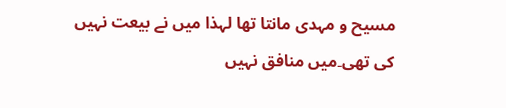مسیح و مہدی مانتا تھا لہذا میں نے بیعت نہیں کی تھی۔میں منافق نہیں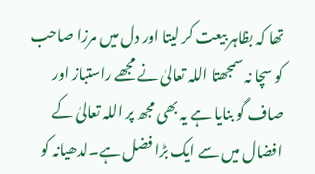تھا کہ بظاہر بیعت کر لیتا اور دل میں مرزا صاحب کو سچا نہ سمجھتا اللہ تعالیٰ نے مجھے راستباز اور صاف گو بنایا ہے یہ بھی مجھ پر اللہ تعالیٰ کے افضال میں سے ایک بڑا فضل ہے۔لدھیانہ کو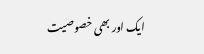ایک اور بھی خصوصیت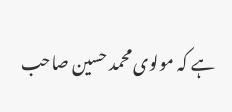ہے کہ مولوی محمد حسین صاحب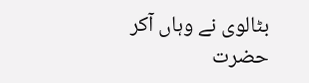بٹالوی نے وہاں آکر حضرت